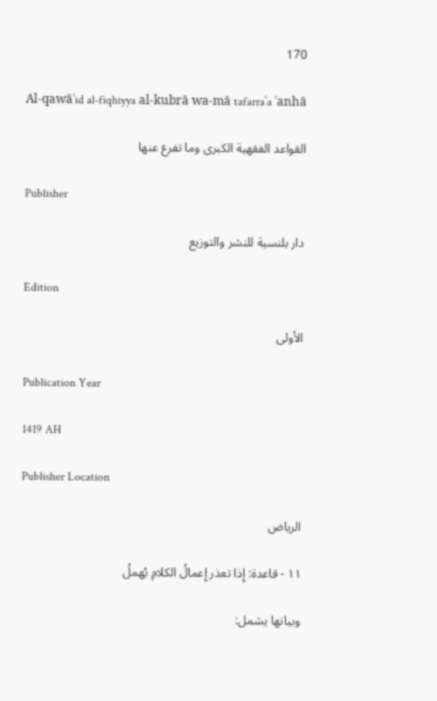170

Al-qawāʿid al-fiqhiyya al-kubrā wa-mā tafarraʿa ʿanhā

القواعد الفقهية الكبرى وما تفرع عنها

Publisher

دار بلنسية للنشر والتوزيع

Edition

الأولى

Publication Year

1419 AH

Publisher Location

الرياض

١١ - قاعدة: إِذا تعذر إِعمالُ الكلامِ يُهملُ

وبيانها يشمل: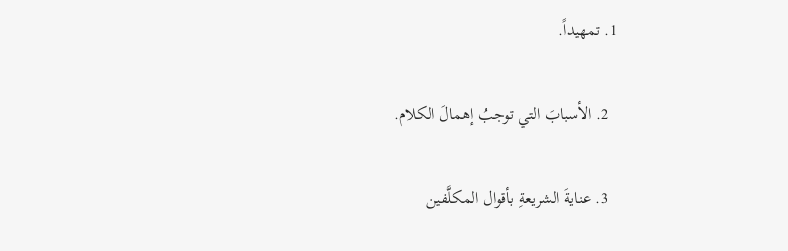1. تمهيداً.

  2. الأسبابَ التي توجبُ إهمالَ الكلام.

  3. عنايةَ الشريعةِ بأقوال المكلَّفين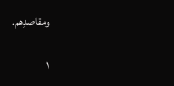ومقاصدِهم.

١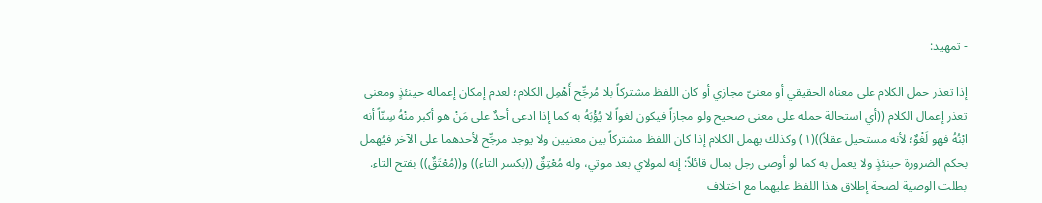- تمهيد:

إذا تعذر حمل الكلام على معناه الحقيقي أو معنىّ مجازي أو كان اللفظ مشتركاً بلا مُرجِّح أَهْمِل الكلام؛ لعدم إمكان إعماله حينئذٍ ومعنى تعذر إعمال الكلام ((أي استحالة حمله على معنى صحيح ولو مجازاً فيكون لغواً لا يُؤْبَهُ به كما إذا ادعى أحدٌ على مَنْ هو أكبر منْهُ سِنّاً أنه ابْنُهُ فهو لَغْوٌ؛ لأنه مستحيل عقلاً))(١) وكذلك يهمل الكلام إذا كان اللفظ مشتركاً بين معنيين ولا يوجد مرجِّح لأحدهما على الآخر فيُهمل بحكم الضرورة حينئذٍ ولا يعمل به كما لو أوصى رجل بمال قائلاً: إنه لمولاي بعد موتي، وله مُعْتِقٌ ((بكسر التاء)) و((مُعْتَقٌ)) بفتح التاء. بطلت الوصية لصحة إطلاق هذا اللفظ عليهما مع اختلاف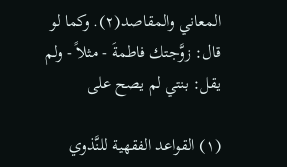المعاني والمقاصد(٢). وكما لو قال: زوَّجتك فاطمةَ - مثلاً - ولم يقل: بنتي لم يصح على

(١) القواعد الفقهية للنَّذوي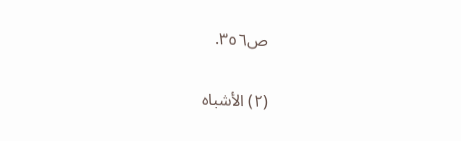ص٣٥٦.

(٢) الأشباه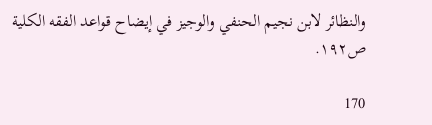والنظائر لابن نجيم الحنفي والوجيز في إيضاح قواعد الفقه الكلية ص١٩٢.

170